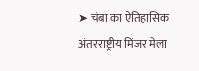➤ चंबा का ऐतिहासिक अंतरराष्ट्रीय मिंजर मेला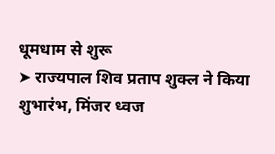धूमधाम से शुरू
➤ राज्यपाल शिव प्रताप शुक्ल ने किया शुभारंभ, मिंजर ध्वज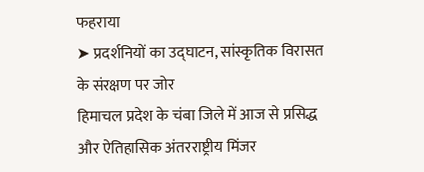फहराया
➤ प्रदर्शनियों का उद्घाटन, सांस्कृतिक विरासत के संरक्षण पर जोर
हिमाचल प्रदेश के चंबा जिले में आज से प्रसिद्ध और ऐतिहासिक अंतरराष्ट्रीय मिंजर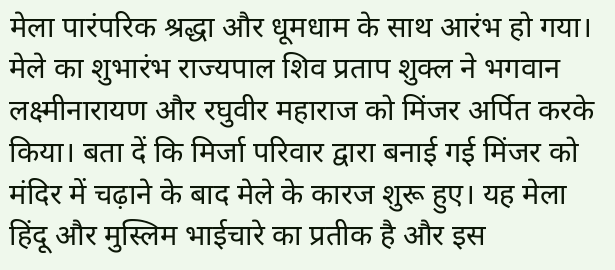मेला पारंपरिक श्रद्धा और धूमधाम के साथ आरंभ हो गया। मेले का शुभारंभ राज्यपाल शिव प्रताप शुक्ल ने भगवान लक्ष्मीनारायण और रघुवीर महाराज को मिंजर अर्पित करके किया। बता दें कि मिर्जा परिवार द्वारा बनाई गई मिंजर को मंदिर में चढ़ाने के बाद मेले के कारज शुरू हुए। यह मेला हिंदू और मुस्लिम भाईचारे का प्रतीक है और इस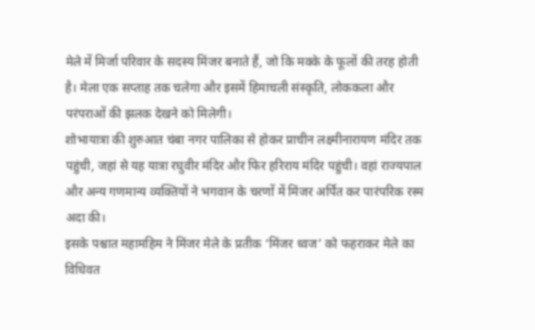मेले में मिर्जा परिवार के सदस्य मिंजर बनाते हैं, जो कि मक्के के फूलों की तरह होती है। मेला एक सप्ताह तक चलेगा और इसमें हिमाचली संस्कृति, लोककला और परंपराओं की झलक देखने को मिलेगी।
शोभायात्रा की शुरुआत चंबा नगर पालिका से होकर प्राचीन लक्ष्मीनारायण मंदिर तक पहुंची, जहां से यह यात्रा रघुवीर मंदिर और फिर हरिराय मंदिर पहुंची। वहां राज्यपाल और अन्य गणमान्य व्यक्तियों ने भगवान के चरणों में मिंजर अर्पित कर पारंपरिक रस्म अदा की।
इसके पश्चात महामहिम ने मिंजर मेले के प्रतीक ‘मिंजर ध्वज’ को फहराकर मेले का विधिवत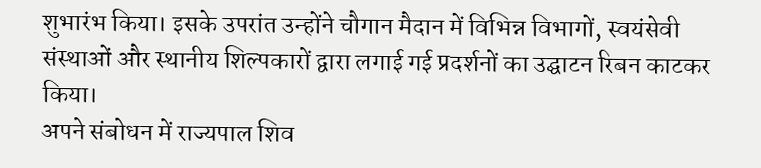शुभारंभ किया। इसके उपरांत उन्होंने चौगान मैदान में विभिन्न विभागों, स्वयंसेवी संस्थाओं और स्थानीय शिल्पकारों द्वारा लगाई गई प्रदर्शनों का उद्घाटन रिबन काटकर किया।
अपने संबोधन में राज्यपाल शिव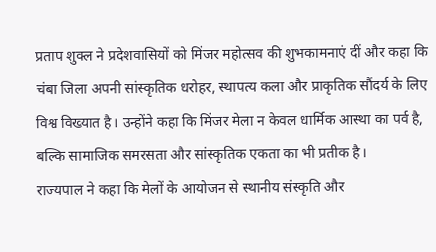प्रताप शुक्ल ने प्रदेशवासियों को मिंजर महोत्सव की शुभकामनाएं दीं और कहा कि चंबा जिला अपनी सांस्कृतिक धरोहर, स्थापत्य कला और प्राकृतिक सौंदर्य के लिए विश्व विख्यात है। उन्होंने कहा कि मिंजर मेला न केवल धार्मिक आस्था का पर्व है, बल्कि सामाजिक समरसता और सांस्कृतिक एकता का भी प्रतीक है।
राज्यपाल ने कहा कि मेलों के आयोजन से स्थानीय संस्कृति और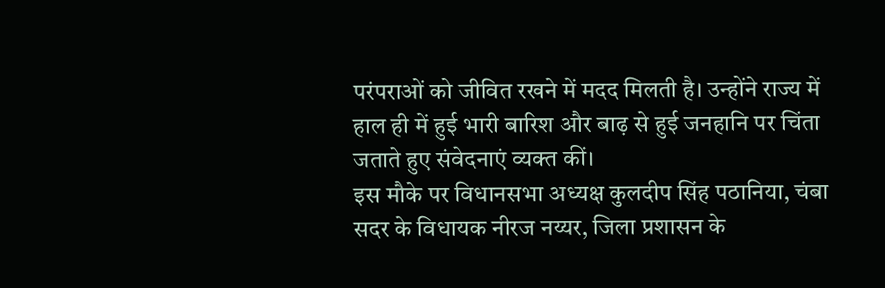परंपराओं को जीवित रखने में मदद मिलती है। उन्होंने राज्य में हाल ही में हुई भारी बारिश और बाढ़ से हुई जनहानि पर चिंता जताते हुए संवेदनाएं व्यक्त कीं।
इस मौके पर विधानसभा अध्यक्ष कुलदीप सिंह पठानिया, चंबा सदर के विधायक नीरज नय्यर, जिला प्रशासन के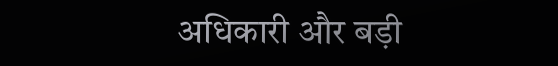अधिकारी और बड़ी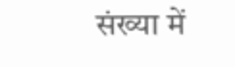संख्या में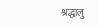श्रद्धालु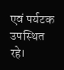एवं पर्यटक उपस्थित रहे।